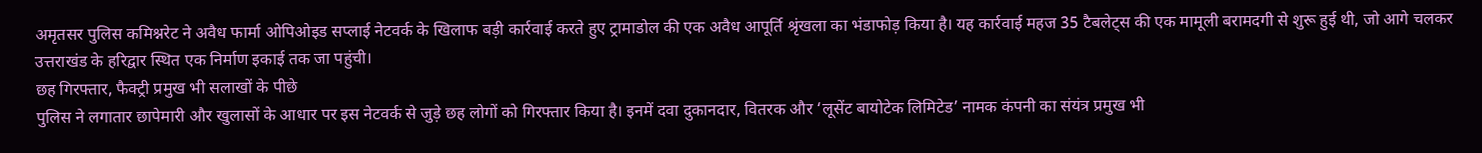अमृतसर पुलिस कमिश्नरेट ने अवैध फार्मा ओपिओइड सप्लाई नेटवर्क के खिलाफ बड़ी कार्रवाई करते हुए ट्रामाडोल की एक अवैध आपूर्ति श्रृंखला का भंडाफोड़ किया है। यह कार्रवाई महज 35 टैबलेट्स की एक मामूली बरामदगी से शुरू हुई थी, जो आगे चलकर उत्तराखंड के हरिद्वार स्थित एक निर्माण इकाई तक जा पहुंची।
छह गिरफ्तार, फैक्ट्री प्रमुख भी सलाखों के पीछे
पुलिस ने लगातार छापेमारी और खुलासों के आधार पर इस नेटवर्क से जुड़े छह लोगों को गिरफ्तार किया है। इनमें दवा दुकानदार, वितरक और ‘लूसेंट बायोटेक लिमिटेड’ नामक कंपनी का संयंत्र प्रमुख भी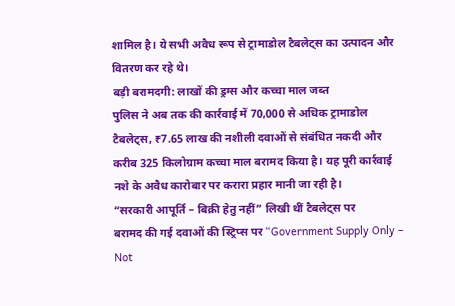शामिल है। ये सभी अवैध रूप से ट्रामाडोल टैबलेट्स का उत्पादन और वितरण कर रहे थे।
बड़ी बरामदगी: लाखों की ड्रग्स और कच्चा माल जब्त
पुलिस ने अब तक की कार्रवाई में 70,000 से अधिक ट्रामाडोल टैबलेट्स, ₹7.65 लाख की नशीली दवाओं से संबंधित नकदी और करीब 325 किलोग्राम कच्चा माल बरामद किया है। यह पूरी कार्रवाई नशे के अवैध कारोबार पर करारा प्रहार मानी जा रही है।
“सरकारी आपूर्ति – बिक्री हेतु नहीं” लिखी थीं टैबलेट्स पर
बरामद की गई दवाओं की स्ट्रिप्स पर “Government Supply Only – Not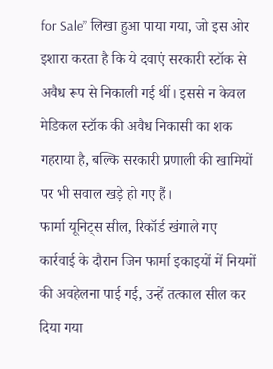for Sale” लिखा हुआ पाया गया, जो इस ओर इशारा करता है कि ये दवाएं सरकारी स्टॉक से अवैध रूप से निकाली गई थीं। इससे न केवल मेडिकल स्टॉक की अवैध निकासी का शक गहराया है, बल्कि सरकारी प्रणाली की खामियों पर भी सवाल खड़े हो गए हैं।
फार्मा यूनिट्स सील, रिकॉर्ड खंगाले गए
कार्रवाई के दौरान जिन फार्मा इकाइयों में नियमों की अवहेलना पाई गई, उन्हें तत्काल सील कर दिया गया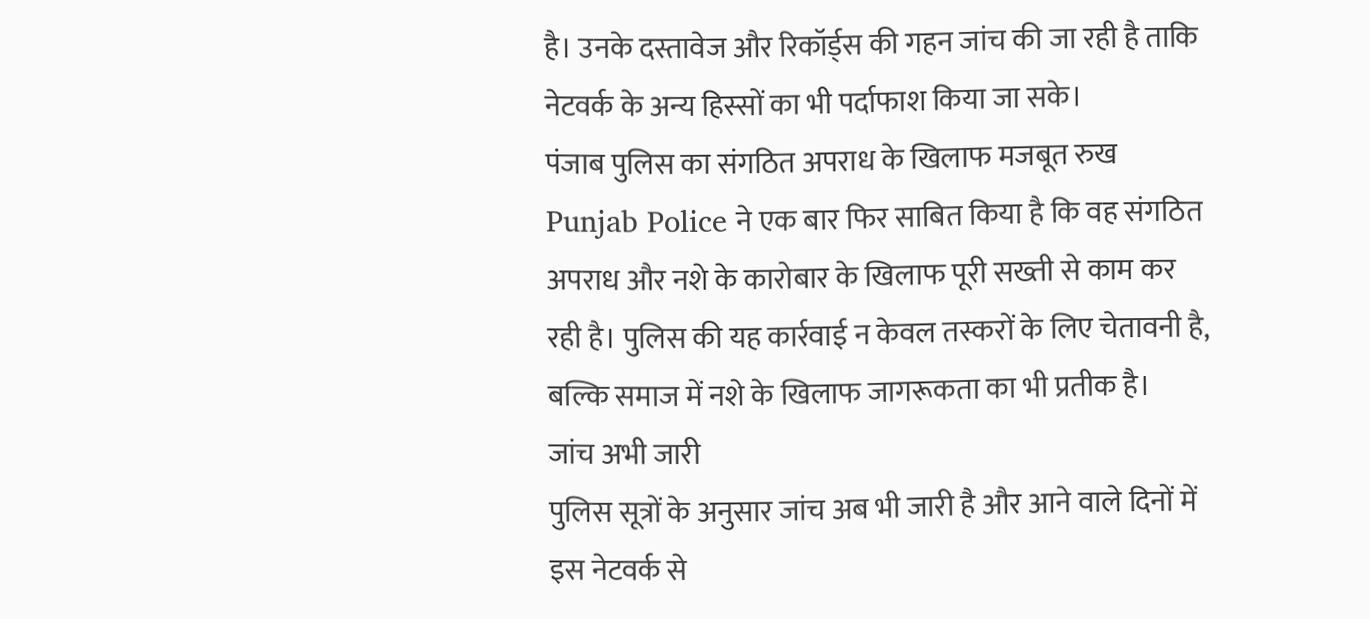है। उनके दस्तावेज और रिकॉर्ड्स की गहन जांच की जा रही है ताकि नेटवर्क के अन्य हिस्सों का भी पर्दाफाश किया जा सके।
पंजाब पुलिस का संगठित अपराध के खिलाफ मजबूत रुख
Punjab Police ने एक बार फिर साबित किया है कि वह संगठित अपराध और नशे के कारोबार के खिलाफ पूरी सख्ती से काम कर रही है। पुलिस की यह कार्रवाई न केवल तस्करों के लिए चेतावनी है, बल्कि समाज में नशे के खिलाफ जागरूकता का भी प्रतीक है।
जांच अभी जारी
पुलिस सूत्रों के अनुसार जांच अब भी जारी है और आने वाले दिनों में इस नेटवर्क से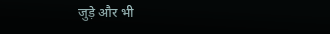जुड़े और भी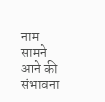नाम सामने आने की संभावना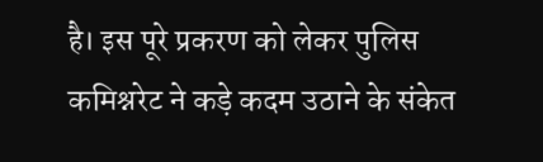है। इस पूरे प्रकरण को लेकर पुलिस कमिश्नरेट ने कड़े कदम उठाने के संकेत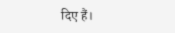दिए हैं।